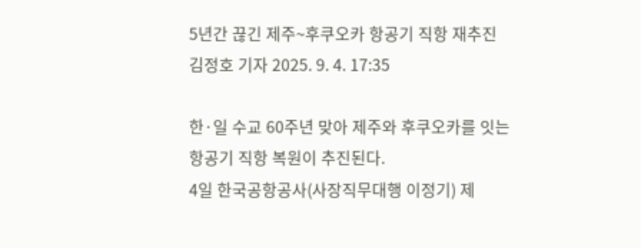5년간 끊긴 제주~후쿠오카 항공기 직항 재추진
김정호 기자 2025. 9. 4. 17:35

한·일 수교 60주년 맞아 제주와 후쿠오카를 잇는 항공기 직항 복원이 추진된다.
4일 한국공항공사(사장직무대행 이정기) 제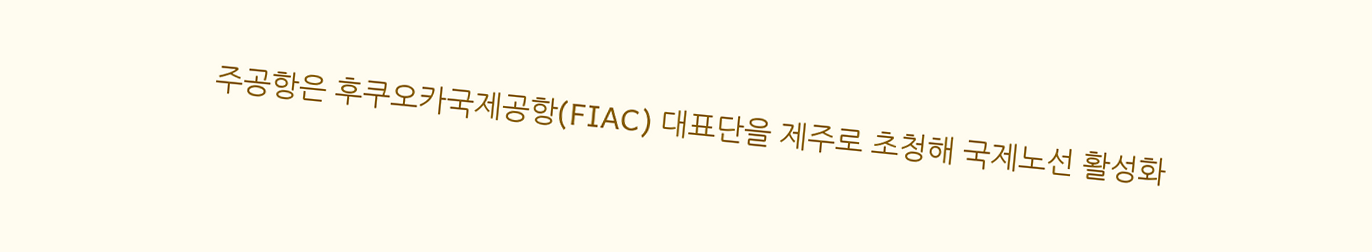주공항은 후쿠오카국제공항(FIAC) 대표단을 제주로 초청해 국제노선 활성화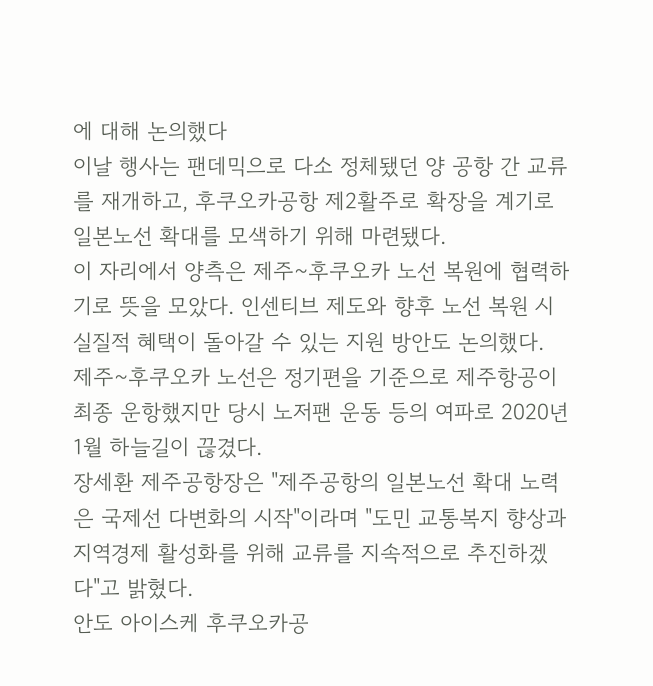에 대해 논의했다
이날 행사는 팬데믹으로 다소 정체됐던 양 공항 간 교류를 재개하고, 후쿠오카공항 제2활주로 확장을 계기로 일본노선 확대를 모색하기 위해 마련됐다.
이 자리에서 양측은 제주~후쿠오카 노선 복원에 협력하기로 뜻을 모았다. 인센티브 제도와 향후 노선 복원 시 실질적 혜택이 돌아갈 수 있는 지원 방안도 논의했다.
제주~후쿠오카 노선은 정기편을 기준으로 제주항공이 최종 운항했지만 당시 노저팬 운동 등의 여파로 2020년 1월 하늘길이 끊겼다.
장세환 제주공항장은 "제주공항의 일본노선 확대 노력은 국제선 다변화의 시작"이라며 "도민 교통복지 향상과 지역경제 활성화를 위해 교류를 지속적으로 추진하겠다"고 밝혔다.
안도 아이스케 후쿠오카공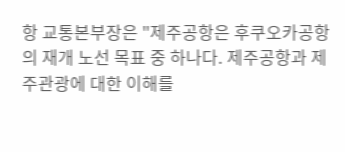항 교통본부장은 "제주공항은 후쿠오카공항의 재개 노선 목표 중 하나다. 제주공항과 제주관광에 대한 이해를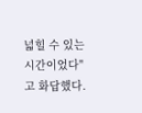넓힐 수 있는 시간이었다"고 화답했다.